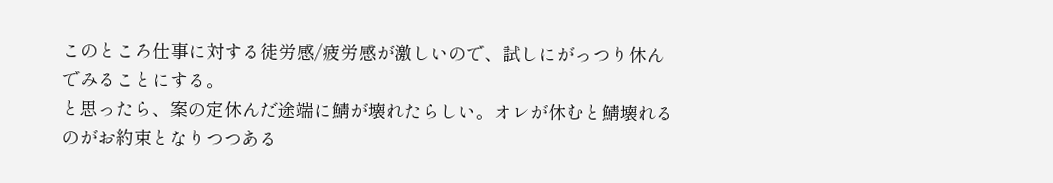このところ仕事に対する徒労感/疲労感が激しいので、試しにがっつり休んでみることにする。
と思ったら、案の定休んだ途端に鯖が壊れたらしい。オレが休むと鯖壊れるのがお約束となりつつある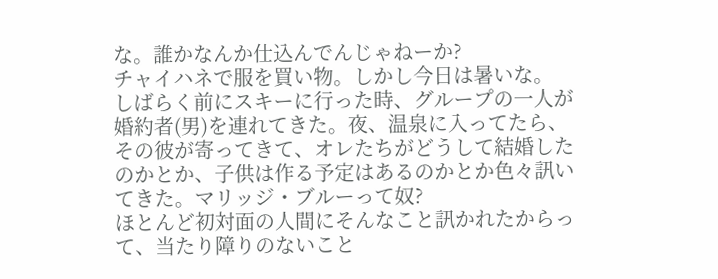な。誰かなんか仕込んでんじゃねーか?
チャイハネで服を買い物。しかし今日は暑いな。
しばらく前にスキーに行った時、グループの一人が婚約者(男)を連れてきた。夜、温泉に入ってたら、その彼が寄ってきて、オレたちがどうして結婚したのかとか、子供は作る予定はあるのかとか色々訊いてきた。マリッジ・ブルーって奴?
ほとんど初対面の人間にそんなこと訊かれたからって、当たり障りのないこと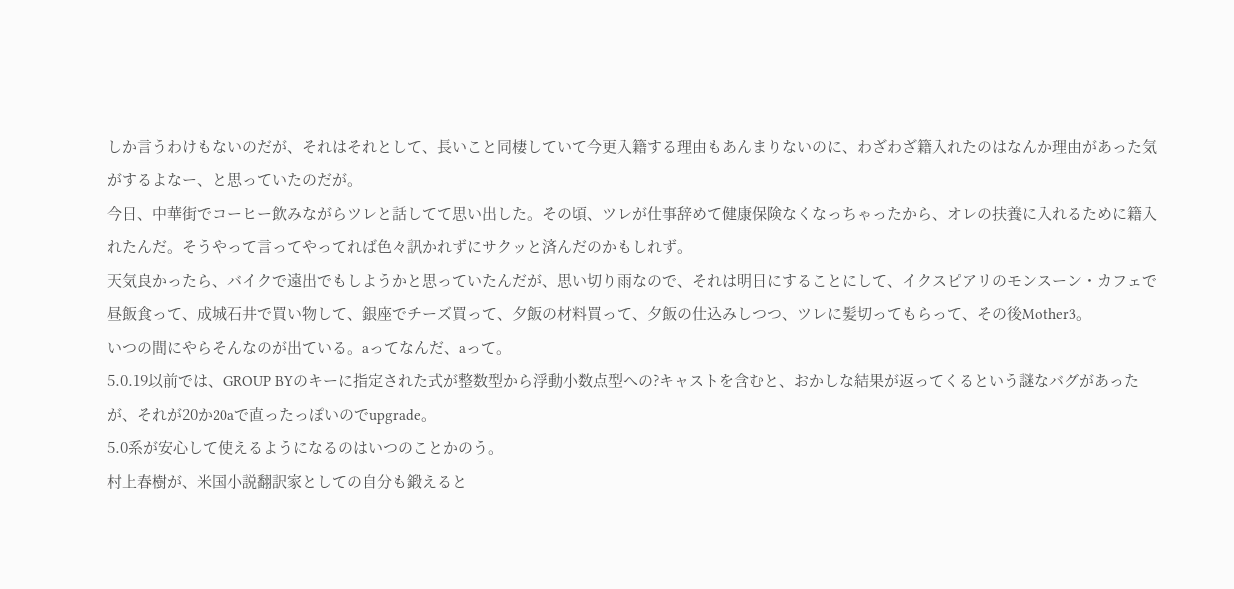しか言うわけもないのだが、それはそれとして、長いこと同棲していて今更入籍する理由もあんまりないのに、わざわざ籍入れたのはなんか理由があった気がするよなー、と思っていたのだが。
今日、中華街でコーヒー飲みながらツレと話してて思い出した。その頃、ツレが仕事辞めて健康保険なくなっちゃったから、オレの扶養に入れるために籍入れたんだ。そうやって言ってやってれば色々訊かれずにサクッと済んだのかもしれず。
天気良かったら、バイクで遠出でもしようかと思っていたんだが、思い切り雨なので、それは明日にすることにして、イクスピアリのモンスーン・カフェで昼飯食って、成城石井で買い物して、銀座でチーズ買って、夕飯の材料買って、夕飯の仕込みしつつ、ツレに髪切ってもらって、その後Mother3。
いつの間にやらそんなのが出ている。aってなんだ、aって。
5.0.19以前では、GROUP BYのキーに指定された式が整数型から浮動小数点型への?キャストを含むと、おかしな結果が返ってくるという謎なバグがあったが、それが20か20aで直ったっぽいのでupgrade。
5.0系が安心して使えるようになるのはいつのことかのう。
村上春樹が、米国小説翻訳家としての自分も鍛えると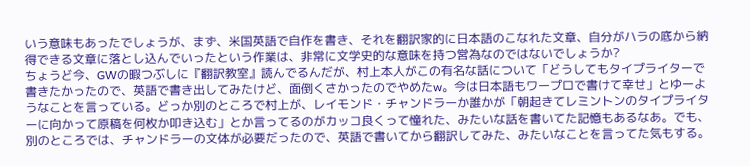いう意味もあったでしょうが、まず、米国英語で自作を書き、それを翻訳家的に日本語のこなれた文章、自分がハラの底から納得できる文章に落とし込んでいったという作業は、非常に文学史的な意味を持つ営為なのではないでしょうか?
ちょうど今、GWの暇つぶしに『翻訳教室』読んでるんだが、村上本人がこの有名な話について「どうしてもタイプライターで書きたかったので、英語で書き出してみたけど、面倒くさかったのでやめたw。今は日本語もワープロで書けて幸せ」とゆーようなことを言っている。どっか別のところで村上が、レイモンド・チャンドラーか誰かが「朝起きてレミントンのタイプライターに向かって原稿を何枚か叩き込む」とか言ってるのがカッコ良くって憧れた、みたいな話を書いてた記憶もあるなあ。でも、別のところでは、チャンドラーの文体が必要だったので、英語で書いてから翻訳してみた、みたいなことを言ってた気もする。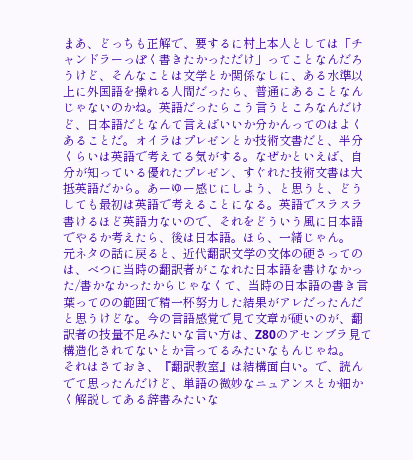まあ、どっちも正解で、要するに村上本人としては「チャンドラーっぽく書きたかっただけ」ってことなんだろうけど、そんなことは文学とか関係なしに、ある水準以上に外国語を操れる人間だったら、普通にあることなんじゃないのかね。英語だったらこう言うところなんだけど、日本語だとなんて言えばいいか分かんってのはよくあることだ。オイラはプレゼンとか技術文書だと、半分くらいは英語で考えてる気がする。なぜかといえば、自分が知っている優れたプレゼン、すぐれた技術文書は大抵英語だから。あーゆー感じにしよう、と思うと、どうしても最初は英語で考えることになる。英語でスラスラ書けるほど英語力ないので、それをどういう風に日本語でやるか考えたら、後は日本語。ほら、一緒じゃん。
元ネタの話に戻ると、近代翻訳文学の文体の硬さってのは、べつに当時の翻訳者がこなれた日本語を書けなかった/書かなかったからじゃなくて、当時の日本語の書き言葉ってのの範囲で精一杯努力した結果がアレだったんだと思うけどな。今の言語感覚で見て文章が硬いのが、翻訳者の技量不足みたいな言い方は、Z80のアセンブラ見て構造化されてないとか言ってるみたいなもんじゃね。
それはさておき、『翻訳教室』は結構面白い。で、読んでて思ったんだけど、単語の微妙なニュアンスとか細かく解説してある辞書みたいな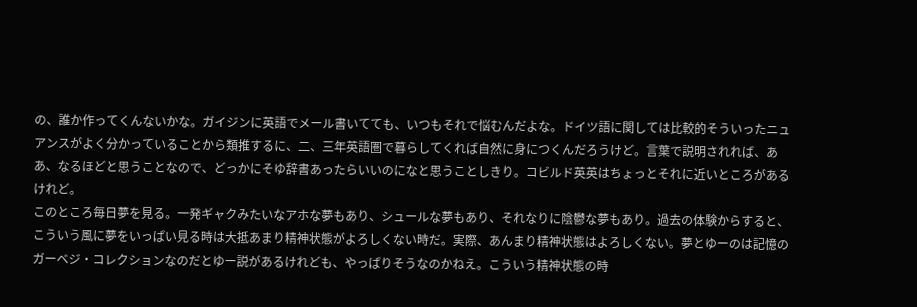の、誰か作ってくんないかな。ガイジンに英語でメール書いてても、いつもそれで悩むんだよな。ドイツ語に関しては比較的そういったニュアンスがよく分かっていることから類推するに、二、三年英語圏で暮らしてくれば自然に身につくんだろうけど。言葉で説明されれば、ああ、なるほどと思うことなので、どっかにそゆ辞書あったらいいのになと思うことしきり。コビルド英英はちょっとそれに近いところがあるけれど。
このところ毎日夢を見る。一発ギャクみたいなアホな夢もあり、シュールな夢もあり、それなりに陰鬱な夢もあり。過去の体験からすると、こういう風に夢をいっぱい見る時は大抵あまり精神状態がよろしくない時だ。実際、あんまり精神状態はよろしくない。夢とゆーのは記憶のガーベジ・コレクションなのだとゆー説があるけれども、やっぱりそうなのかねえ。こういう精神状態の時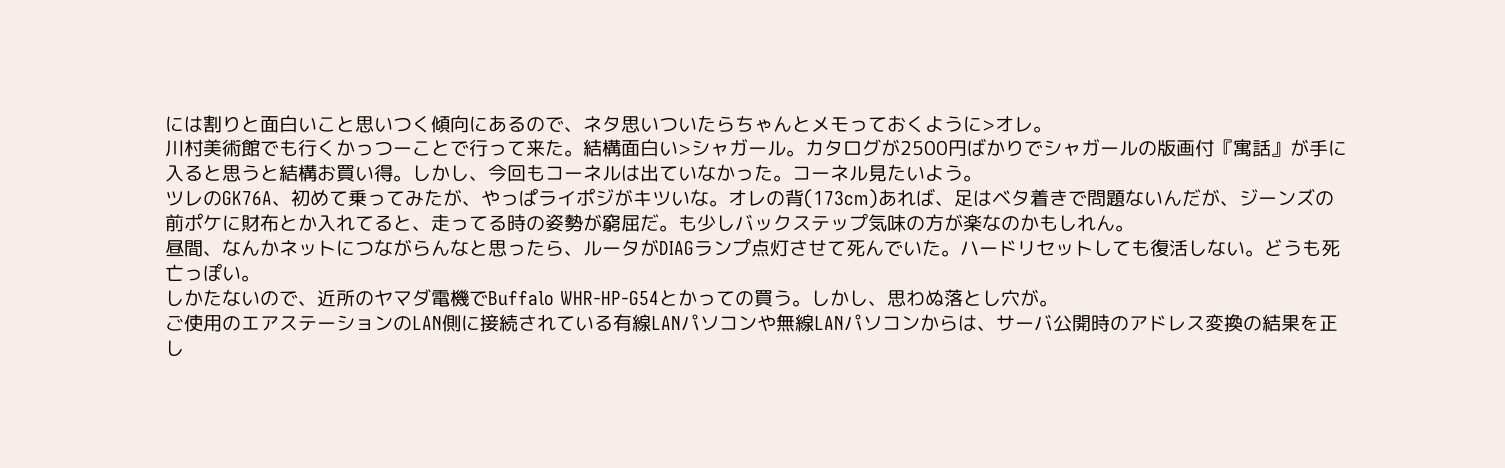には割りと面白いこと思いつく傾向にあるので、ネタ思いついたらちゃんとメモっておくように>オレ。
川村美術館でも行くかっつーことで行って来た。結構面白い>シャガール。カタログが2500円ばかりでシャガールの版画付『寓話』が手に入ると思うと結構お買い得。しかし、今回もコーネルは出ていなかった。コーネル見たいよう。
ツレのGK76A、初めて乗ってみたが、やっぱライポジがキツいな。オレの背(173cm)あれば、足はベタ着きで問題ないんだが、ジーンズの前ポケに財布とか入れてると、走ってる時の姿勢が窮屈だ。も少しバックステップ気味の方が楽なのかもしれん。
昼間、なんかネットにつながらんなと思ったら、ルータがDIAGランプ点灯させて死んでいた。ハードリセットしても復活しない。どうも死亡っぽい。
しかたないので、近所のヤマダ電機でBuffalo WHR-HP-G54とかっての買う。しかし、思わぬ落とし穴が。
ご使用のエアステーションのLAN側に接続されている有線LANパソコンや無線LANパソコンからは、サーバ公開時のアドレス変換の結果を正し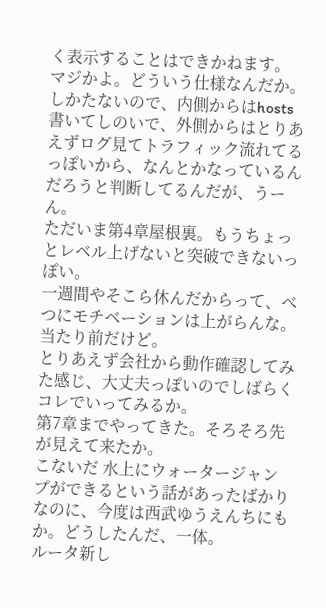く表示することはできかねます。
マジかよ。どういう仕様なんだか。しかたないので、内側からはhosts書いてしのいで、外側からはとりあえずログ見てトラフィック流れてるっぽいから、なんとかなっているんだろうと判断してるんだが、うーん。
ただいま第4章屋根裏。もうちょっとレベル上げないと突破できないっぽい。
一週間やそこら休んだからって、べつにモチベーションは上がらんな。当たり前だけど。
とりあえず会社から動作確認してみた感じ、大丈夫っぽいのでしばらくコレでいってみるか。
第7章までやってきた。そろそろ先が見えて来たか。
こないだ 水上にウォータージャンプができるという話があったばかりなのに、今度は西武ゆうえんちにもか。どうしたんだ、一体。
ルータ新し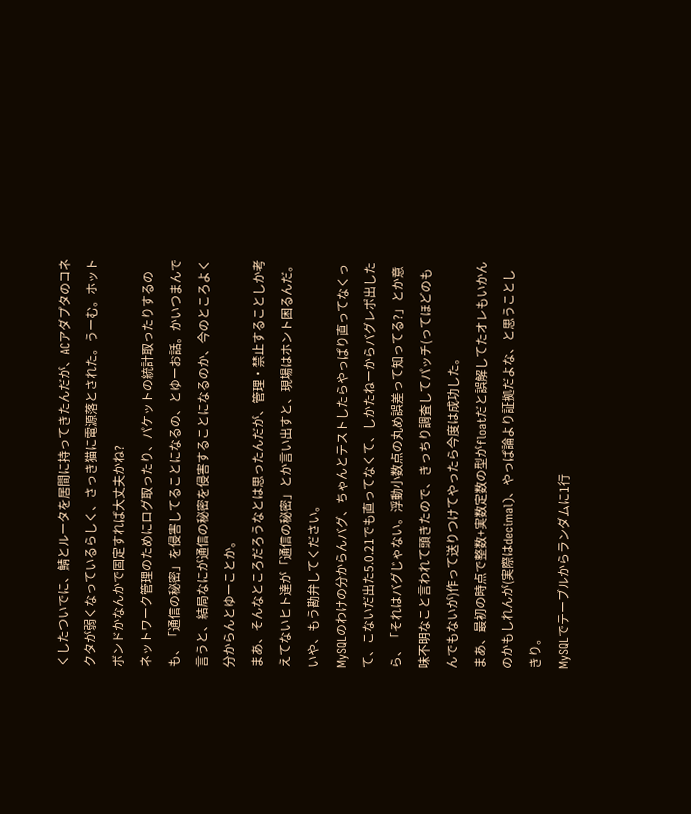くしたついでに、鯖とルータを居間に持ってきたんだが、ACアダプタのコネクタが弱くなっているらしく、さっき猫に電源落とされた。うーむ。ホットボンドかなんかで固定すれば大丈夫かね?
ネットワーク管理のためにログ取ったり、パケットの統計取ったりするのも、「通信の秘密」を侵害してることになるの、とゆーお話。かいつまんで言うと、結局なにが通信の秘密を侵害することになるのか、今のところよく分からんとゆーことか。
まあ、そんなところだろうなとは思ったんだが、管理・禁止することしか考えてないヒト達が「通信の秘密」とか言い出すと、現場はホント困るんだ。いや、もう勘弁してください。
MySQLのわけの分からんバグ、ちゃんとテストしたらやっぱり直ってなくって、こないだ出た5.0.21でも直ってなくて、しかたねーからバグレポ出したら、「それはバグじゃない。浮動小数点の丸め誤差って知ってる?」とか意味不明なこと言われて頭きたので、きっちり調査してパッチ(ってほどのもんでもないが)作って送りつけてやったら今度は成功した。
まあ、最初の時点で整数+実数定数の型がfloatだと誤解してたオレもいかんのかもしれんが(実際はdecimal)、やっぱ論より証拠だよな、と思うことしきり。
MySQLでテーブルからランダムに1行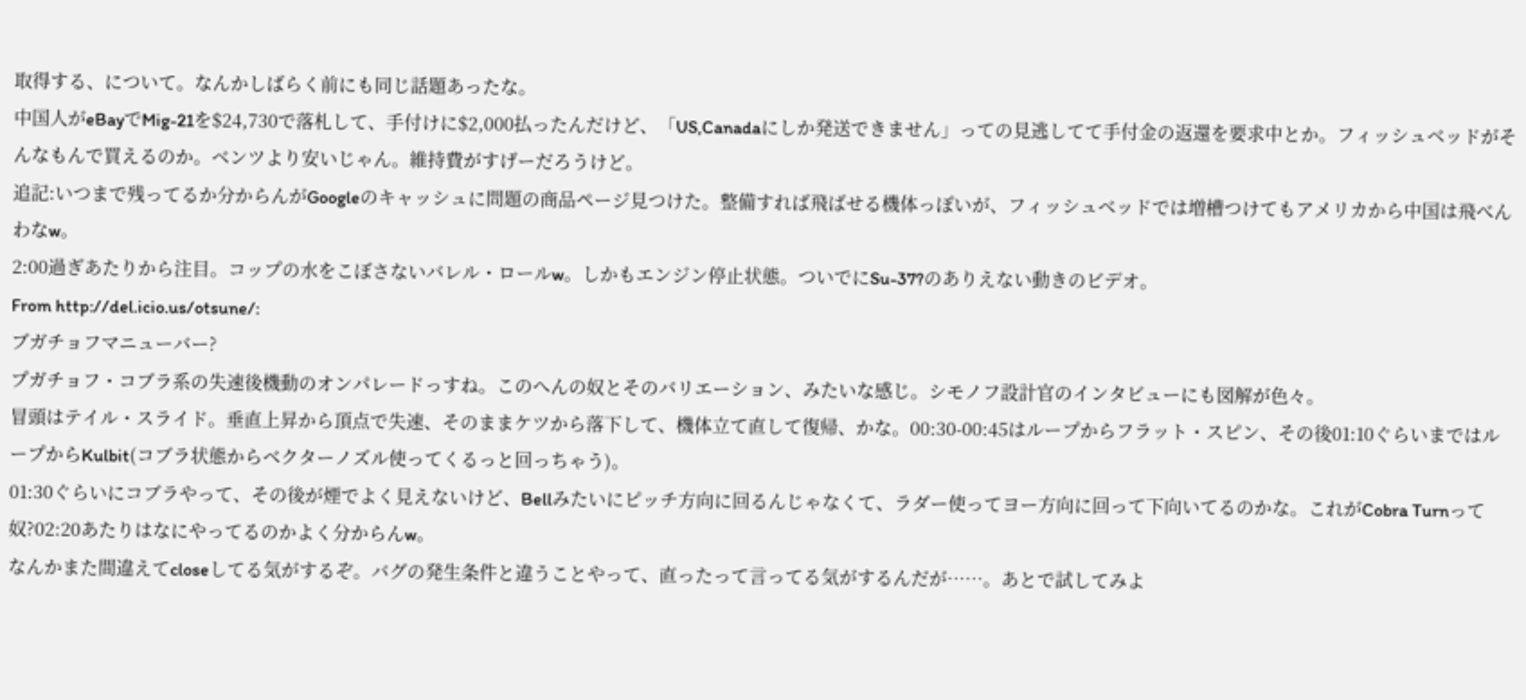取得する、について。なんかしばらく前にも同じ話題あったな。
中国人がeBayでMig-21を$24,730で落札して、手付けに$2,000払ったんだけど、「US,Canadaにしか発送できません」っての見逃してて手付金の返還を要求中とか。フィッシュベッドがそんなもんで買えるのか。ベンツより安いじゃん。維持費がすげーだろうけど。
追記:いつまで残ってるか分からんがGoogleのキャッシュに問題の商品ページ見つけた。整備すれば飛ばせる機体っぽいが、フィッシュベッドでは増槽つけてもアメリカから中国は飛べんわなw。
2:00過ぎあたりから注目。コップの水をこぼさないバレル・ロールw。しかもエンジン停止状態。ついでにSu-37?のありえない動きのビデオ。
From http://del.icio.us/otsune/:
ブガチョフマニューバー?
プガチョフ・コブラ系の失速後機動のオンパレードっすね。このへんの奴とそのバリエーション、みたいな感じ。シモノフ設計官のインタビューにも図解が色々。
冒頭はテイル・スライド。垂直上昇から頂点で失速、そのままケツから落下して、機体立て直して復帰、かな。00:30-00:45はループからフラット・スピン、その後01:10ぐらいまではループからKulbit(コブラ状態からベクターノズル使ってくるっと回っちゃう)。
01:30ぐらいにコブラやって、その後が煙でよく見えないけど、Bellみたいにピッチ方向に回るんじゃなくて、ラダー使ってヨー方向に回って下向いてるのかな。これがCobra Turnって奴?02:20あたりはなにやってるのかよく分からんw。
なんかまた間違えてcloseしてる気がするぞ。バグの発生条件と違うことやって、直ったって言ってる気がするんだが……。あとで試してみよ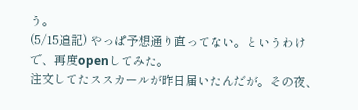う。
(5/15追記) やっぱ予想通り直ってない。というわけで、再度openしてみた。
注文してたススカールが昨日届いたんだが。その夜、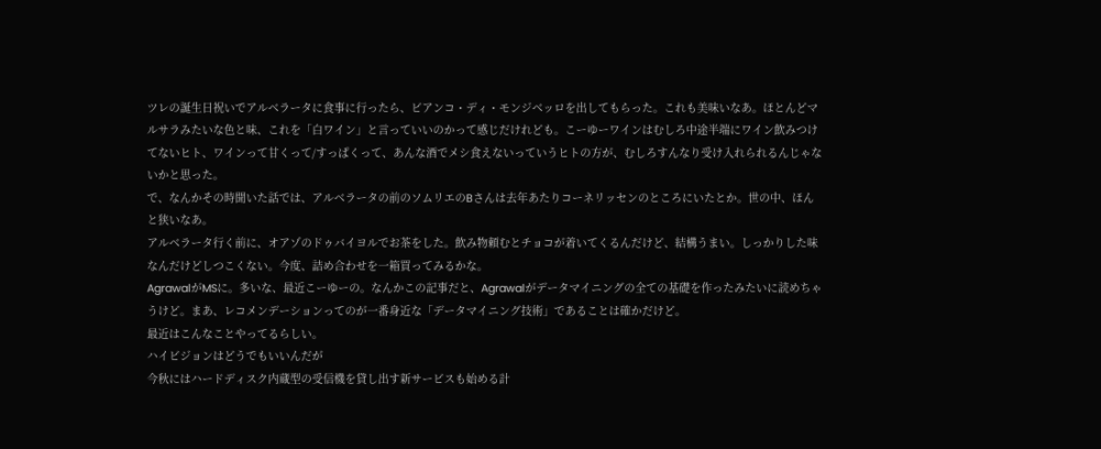ツレの誕生日祝いでアルベラータに食事に行ったら、ビアンコ・ディ・モンジベッロを出してもらった。これも美味いなあ。ほとんどマルサラみたいな色と味、これを「白ワイン」と言っていいのかって感じだけれども。こーゆーワインはむしろ中途半端にワイン飲みつけてないヒト、ワインって甘くって/すっぱくって、あんな酒でメシ食えないっていうヒトの方が、むしろすんなり受け入れられるんじゃないかと思った。
で、なんかその時聞いた話では、アルベラータの前のソムリエのBさんは去年あたりコーネリッセンのところにいたとか。世の中、ほんと狭いなあ。
アルベラータ行く前に、オアゾのドゥバイヨルでお茶をした。飲み物頼むとチョコが着いてくるんだけど、結構うまい。しっかりした味なんだけどしつこくない。今度、詰め合わせを一箱買ってみるかな。
AgrawalがMSに。多いな、最近こーゆーの。なんかこの記事だと、Agrawalがデータマイニングの全ての基礎を作ったみたいに読めちゃうけど。まあ、レコメンデーションってのが一番身近な「データマイニング技術」であることは確かだけど。
最近はこんなことやってるらしい。
ハイビジョンはどうでもいいんだが
今秋にはハードディスク内蔵型の受信機を貸し出す新サービスも始める計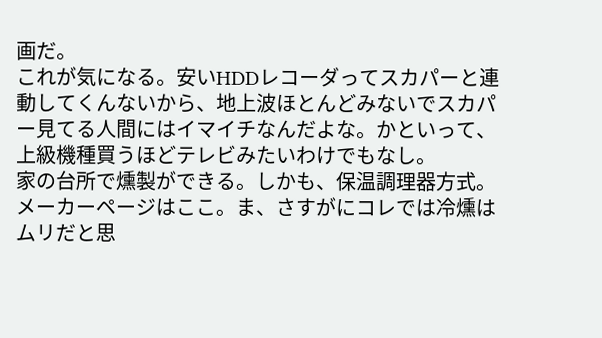画だ。
これが気になる。安いHDDレコーダってスカパーと連動してくんないから、地上波ほとんどみないでスカパー見てる人間にはイマイチなんだよな。かといって、上級機種買うほどテレビみたいわけでもなし。
家の台所で燻製ができる。しかも、保温調理器方式。メーカーページはここ。ま、さすがにコレでは冷燻はムリだと思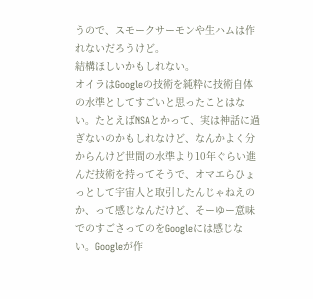うので、スモークサーモンや生ハムは作れないだろうけど。
結構ほしいかもしれない。
オイラはGoogleの技術を純粋に技術自体の水準としてすごいと思ったことはない。たとえばNSAとかって、実は神話に過ぎないのかもしれなけど、なんかよく分からんけど世間の水準より10年ぐらい進んだ技術を持ってそうで、オマエらひょっとして宇宙人と取引したんじゃねえのか、って感じなんだけど、そーゆー意味でのすごさってのをGoogleには感じない。Googleが作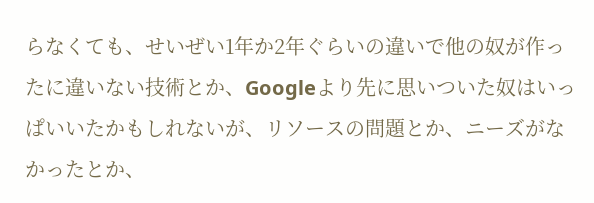らなくても、せいぜい1年か2年ぐらいの違いで他の奴が作ったに違いない技術とか、Googleより先に思いついた奴はいっぱいいたかもしれないが、リソースの問題とか、ニーズがなかったとか、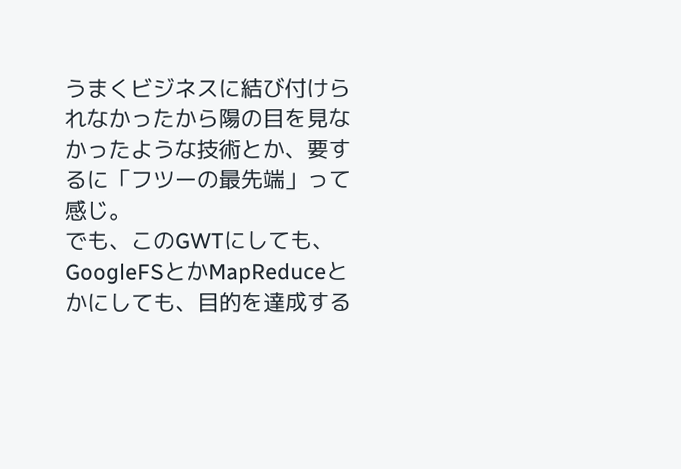うまくビジネスに結び付けられなかったから陽の目を見なかったような技術とか、要するに「フツーの最先端」って感じ。
でも、このGWTにしても、GoogleFSとかMapReduceとかにしても、目的を達成する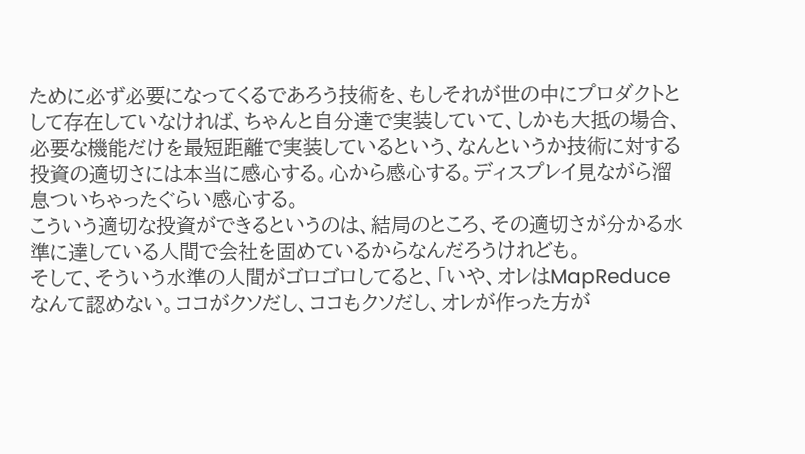ために必ず必要になってくるであろう技術を、もしそれが世の中にプロダクトとして存在していなければ、ちゃんと自分達で実装していて、しかも大抵の場合、必要な機能だけを最短距離で実装しているという、なんというか技術に対する投資の適切さには本当に感心する。心から感心する。ディスプレイ見ながら溜息ついちゃったぐらい感心する。
こういう適切な投資ができるというのは、結局のところ、その適切さが分かる水準に達している人間で会社を固めているからなんだろうけれども。
そして、そういう水準の人間がゴロゴロしてると、「いや、オレはMapReduceなんて認めない。ココがクソだし、ココもクソだし、オレが作った方が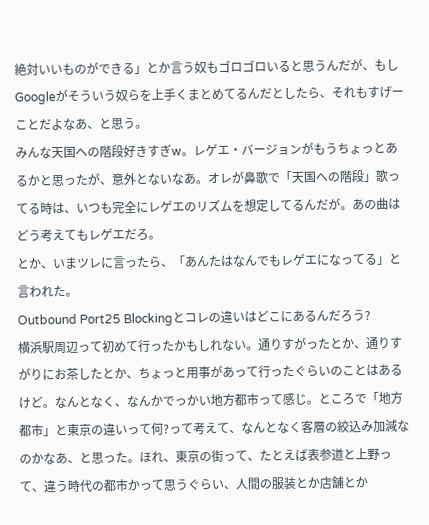絶対いいものができる」とか言う奴もゴロゴロいると思うんだが、もしGoogleがそういう奴らを上手くまとめてるんだとしたら、それもすげーことだよなあ、と思う。
みんな天国への階段好きすぎw。レゲエ・バージョンがもうちょっとあるかと思ったが、意外とないなあ。オレが鼻歌で「天国への階段」歌ってる時は、いつも完全にレゲエのリズムを想定してるんだが。あの曲はどう考えてもレゲエだろ。
とか、いまツレに言ったら、「あんたはなんでもレゲエになってる」と言われた。
Outbound Port25 Blockingとコレの違いはどこにあるんだろう?
横浜駅周辺って初めて行ったかもしれない。通りすがったとか、通りすがりにお茶したとか、ちょっと用事があって行ったぐらいのことはあるけど。なんとなく、なんかでっかい地方都市って感じ。ところで「地方都市」と東京の違いって何?って考えて、なんとなく客層の絞込み加減なのかなあ、と思った。ほれ、東京の街って、たとえば表参道と上野って、違う時代の都市かって思うぐらい、人間の服装とか店舗とか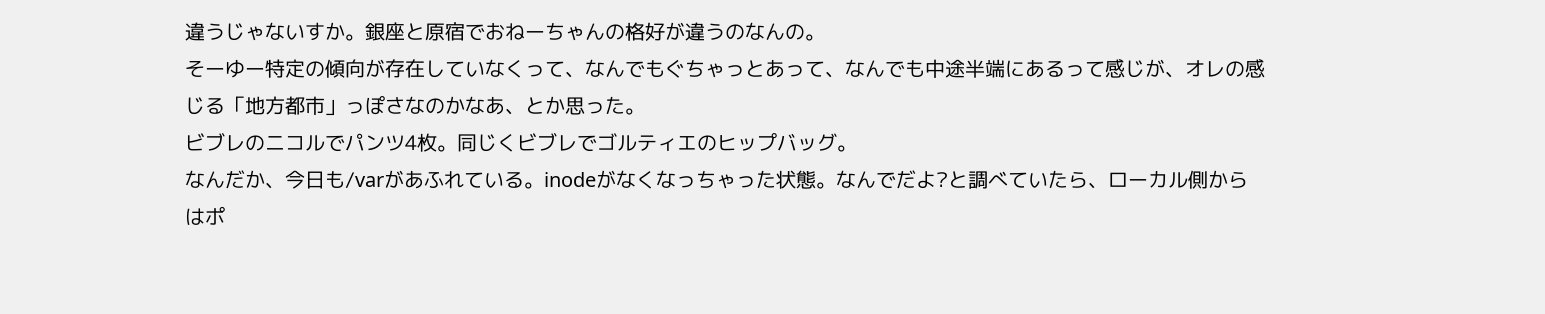違うじゃないすか。銀座と原宿でおねーちゃんの格好が違うのなんの。
そーゆー特定の傾向が存在していなくって、なんでもぐちゃっとあって、なんでも中途半端にあるって感じが、オレの感じる「地方都市」っぽさなのかなあ、とか思った。
ビブレのニコルでパンツ4枚。同じくビブレでゴルティエのヒップバッグ。
なんだか、今日も/varがあふれている。inodeがなくなっちゃった状態。なんでだよ?と調べていたら、ローカル側からはポ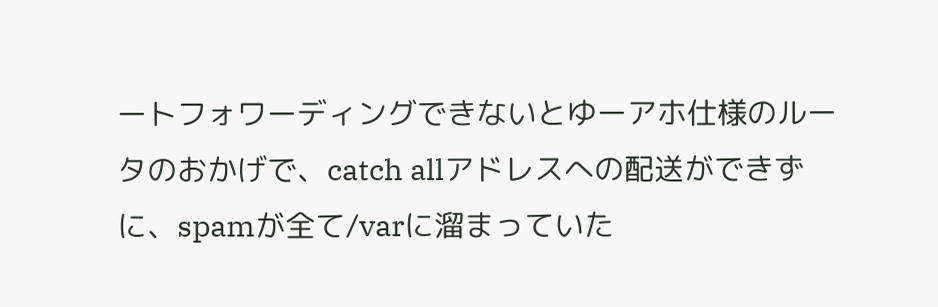ートフォワーディングできないとゆーアホ仕様のルータのおかげで、catch allアドレスへの配送ができずに、spamが全て/varに溜まっていた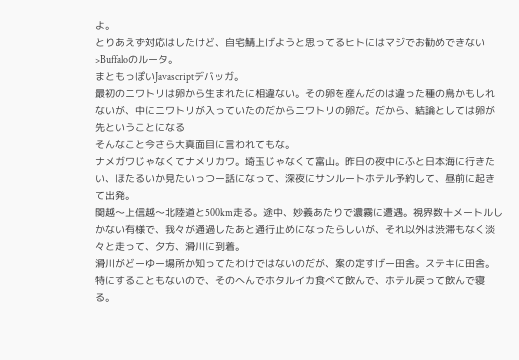よ。
とりあえず対応はしたけど、自宅鯖上げようと思ってるヒトにはマジでお勧めできない>Buffaloのルータ。
まともっぽいJavascriptデバッガ。
最初のニワトリは卵から生まれたに相違ない。その卵を産んだのは違った種の鳥かもしれないが、中にニワトリが入っていたのだからニワトリの卵だ。だから、結論としては卵が先ということになる
そんなこと今さら大真面目に言われてもな。
ナメガワじゃなくてナメリカワ。埼玉じゃなくて富山。昨日の夜中にふと日本海に行きたい、ほたるいか見たいっつー話になって、深夜にサンルートホテル予約して、昼前に起きて出発。
関越〜上信越〜北陸道と500km走る。途中、妙義あたりで濃霧に遭遇。視界数十メートルしかない有様で、我々が通過したあと通行止めになったらしいが、それ以外は渋滞もなく淡々と走って、夕方、滑川に到着。
滑川がどーゆー場所か知ってたわけではないのだが、案の定すげー田舎。ステキに田舎。
特にすることもないので、そのへんでホタルイカ食べて飲んで、ホテル戻って飲んで寝る。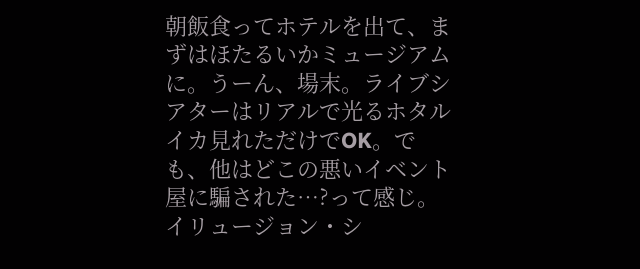朝飯食ってホテルを出て、まずはほたるいかミュージアムに。うーん、場末。ライブシアターはリアルで光るホタルイカ見れただけでOK。でも、他はどこの悪いイベント屋に騙された…?って感じ。イリュージョン・シ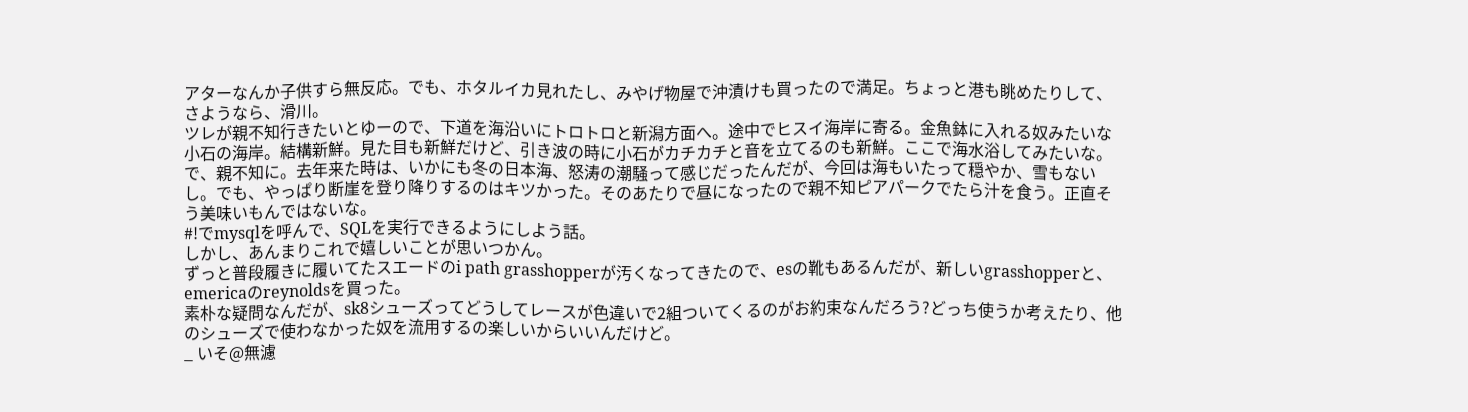アターなんか子供すら無反応。でも、ホタルイカ見れたし、みやげ物屋で沖漬けも買ったので満足。ちょっと港も眺めたりして、さようなら、滑川。
ツレが親不知行きたいとゆーので、下道を海沿いにトロトロと新潟方面へ。途中でヒスイ海岸に寄る。金魚鉢に入れる奴みたいな小石の海岸。結構新鮮。見た目も新鮮だけど、引き波の時に小石がカチカチと音を立てるのも新鮮。ここで海水浴してみたいな。
で、親不知に。去年来た時は、いかにも冬の日本海、怒涛の潮騒って感じだったんだが、今回は海もいたって穏やか、雪もないし。でも、やっぱり断崖を登り降りするのはキツかった。そのあたりで昼になったので親不知ピアパークでたら汁を食う。正直そう美味いもんではないな。
#!でmysqlを呼んで、SQLを実行できるようにしよう話。
しかし、あんまりこれで嬉しいことが思いつかん。
ずっと普段履きに履いてたスエードのi path grasshopperが汚くなってきたので、esの靴もあるんだが、新しいgrasshopperと、emericaのreynoldsを買った。
素朴な疑問なんだが、sk8シューズってどうしてレースが色違いで2組ついてくるのがお約束なんだろう?どっち使うか考えたり、他のシューズで使わなかった奴を流用するの楽しいからいいんだけど。
_ いそ@無濾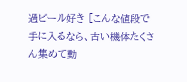過ビール好き [こんな値段で手に入るなら、古い機体たくさん集めて動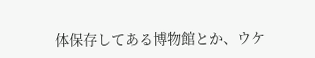体保存してある博物館とか、ウケ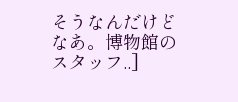そうなんだけどなあ。博物館のスタッフ..]